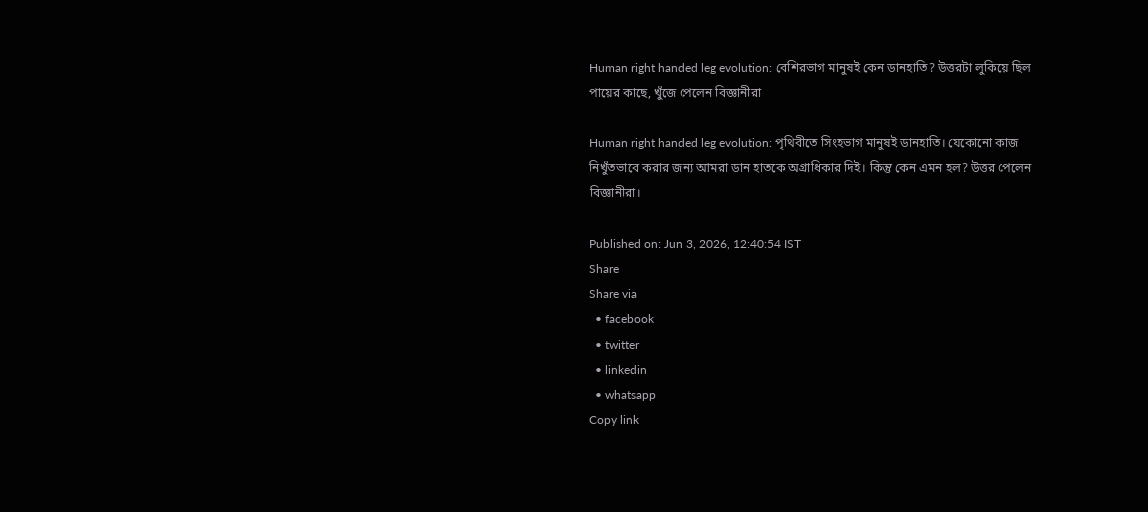Human right handed leg evolution: বেশিরভাগ মানুষই কেন ডানহাতি? উত্তরটা লুকিয়ে ছিল পায়ের কাছে, খুঁজে পেলেন বিজ্ঞানীরা

Human right handed leg evolution: পৃথিবীতে সিংহভাগ মানুষই ডানহাতি। যেকোনো কাজ নিখুঁতভাবে করার জন্য আমরা ডান হাতকে অগ্রাধিকার দিই। কিন্তু কেন এমন হল? উত্তর পেলেন বিজ্ঞানীরা।

Published on: Jun 3, 2026, 12:40:54 IST
Share
Share via
  • facebook
  • twitter
  • linkedin
  • whatsapp
Copy link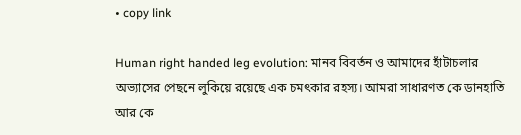• copy link

Human right handed leg evolution: মানব বিবর্তন ও আমাদের হাঁটাচলার অভ্যাসের পেছনে লুকিয়ে রয়েছে এক চমৎকার রহস্য। আমরা সাধারণত কে ডানহাতি আর কে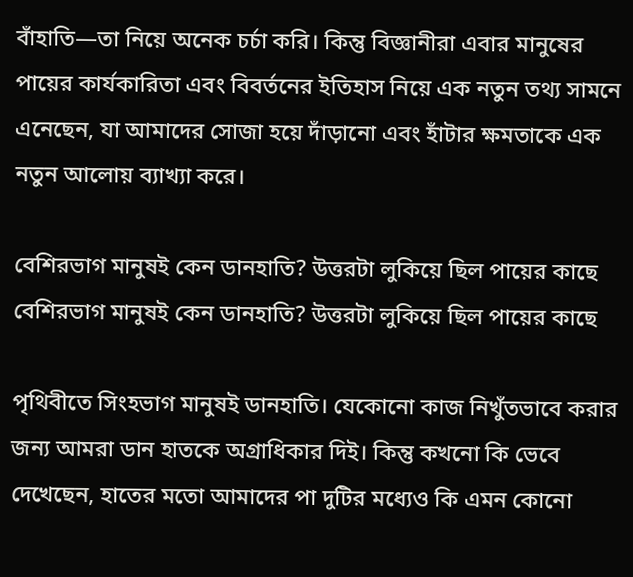বাঁহাতি—তা নিয়ে অনেক চর্চা করি। কিন্তু বিজ্ঞানীরা এবার মানুষের পায়ের কার্যকারিতা এবং বিবর্তনের ইতিহাস নিয়ে এক নতুন তথ্য সামনে এনেছেন, যা আমাদের সোজা হয়ে দাঁড়ানো এবং হাঁটার ক্ষমতাকে এক নতুন আলোয় ব্যাখ্যা করে।

বেশিরভাগ মানুষই কেন ডানহাতি? উত্তরটা লুকিয়ে ছিল পায়ের কাছে
বেশিরভাগ মানুষই কেন ডানহাতি? উত্তরটা লুকিয়ে ছিল পায়ের কাছে

পৃথিবীতে সিংহভাগ মানুষই ডানহাতি। যেকোনো কাজ নিখুঁতভাবে করার জন্য আমরা ডান হাতকে অগ্রাধিকার দিই। কিন্তু কখনো কি ভেবে দেখেছেন, হাতের মতো আমাদের পা দুটির মধ্যেও কি এমন কোনো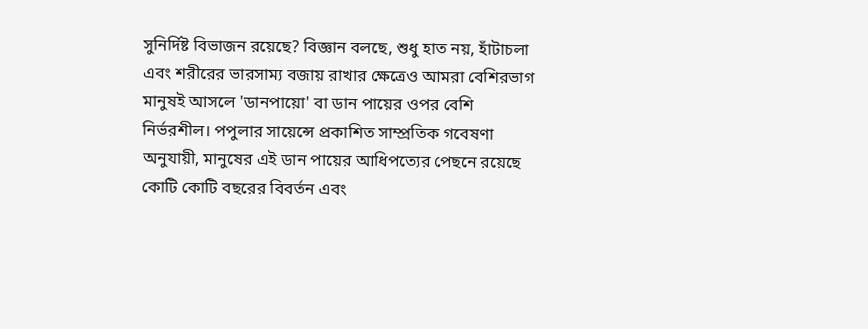সুনির্দিষ্ট বিভাজন রয়েছে? বিজ্ঞান বলছে, শুধু হাত নয়, হাঁটাচলা এবং শরীরের ভারসাম্য বজায় রাখার ক্ষেত্রেও আমরা বেশিরভাগ মানুষই আসলে 'ডানপায়ো' বা ডান পায়ের ওপর বেশি নির্ভরশীল। পপুলার সায়েন্সে প্রকাশিত সাম্প্রতিক গবেষণা অনুযায়ী, মানুষের এই ডান পায়ের আধিপত্যের পেছনে রয়েছে কোটি কোটি বছরের বিবর্তন এবং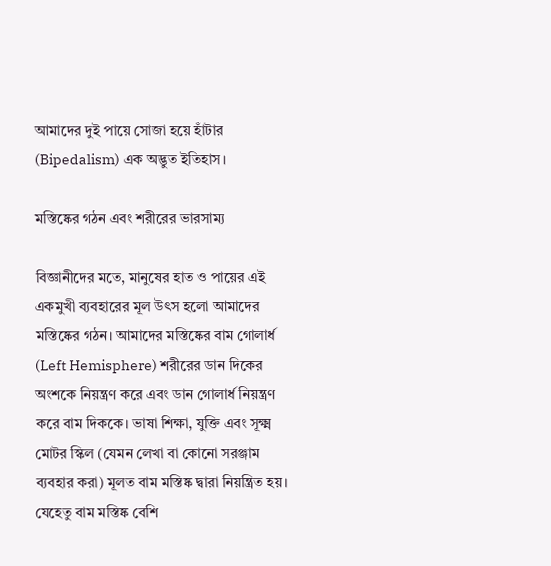আমাদের দুই পায়ে সোজা হয়ে হাঁটার (Bipedalism) এক অদ্ভুত ইতিহাস।

মস্তিষ্কের গঠন এবং শরীরের ভারসাম্য

বিজ্ঞানীদের মতে, মানুষের হাত ও পায়ের এই একমুখী ব্যবহারের মূল উৎস হলো আমাদের মস্তিষ্কের গঠন। আমাদের মস্তিষ্কের বাম গোলার্ধ (Left Hemisphere) শরীরের ডান দিকের অংশকে নিয়ন্ত্রণ করে এবং ডান গোলার্ধ নিয়ন্ত্রণ করে বাম দিককে। ভাষা শিক্ষা, যুক্তি এবং সূক্ষ্ম মোটর স্কিল (যেমন লেখা বা কোনো সরঞ্জাম ব্যবহার করা) মূলত বাম মস্তিষ্ক দ্বারা নিয়ন্ত্রিত হয়। যেহেতু বাম মস্তিষ্ক বেশি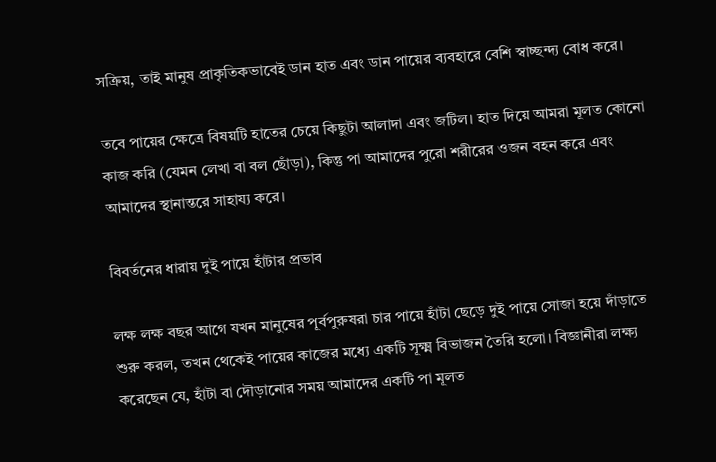সক্রিয়, তাই মানুষ প্রাকৃতিকভাবেই ডান হাত এবং ডান পায়ের ব্যবহারে বেশি স্বাচ্ছন্দ্য বোধ করে।

তবে পায়ের ক্ষেত্রে বিষয়টি হাতের চেয়ে কিছুটা আলাদা এবং জটিল। হাত দিয়ে আমরা মূলত কোনো কাজ করি (যেমন লেখা বা বল ছোঁড়া), কিন্তু পা আমাদের পুরো শরীরের ওজন বহন করে এবং আমাদের স্থানান্তরে সাহায্য করে।

বিবর্তনের ধারায় দুই পায়ে হাঁটার প্রভাব

লক্ষ লক্ষ বছর আগে যখন মানুষের পূর্বপুরুষরা চার পায়ে হাঁটা ছেড়ে দুই পায়ে সোজা হয়ে দাঁড়াতে শুরু করল, তখন থেকেই পায়ের কাজের মধ্যে একটি সূক্ষ্ম বিভাজন তৈরি হলো। বিজ্ঞানীরা লক্ষ্য করেছেন যে, হাঁটা বা দৌড়ানোর সময় আমাদের একটি পা মূলত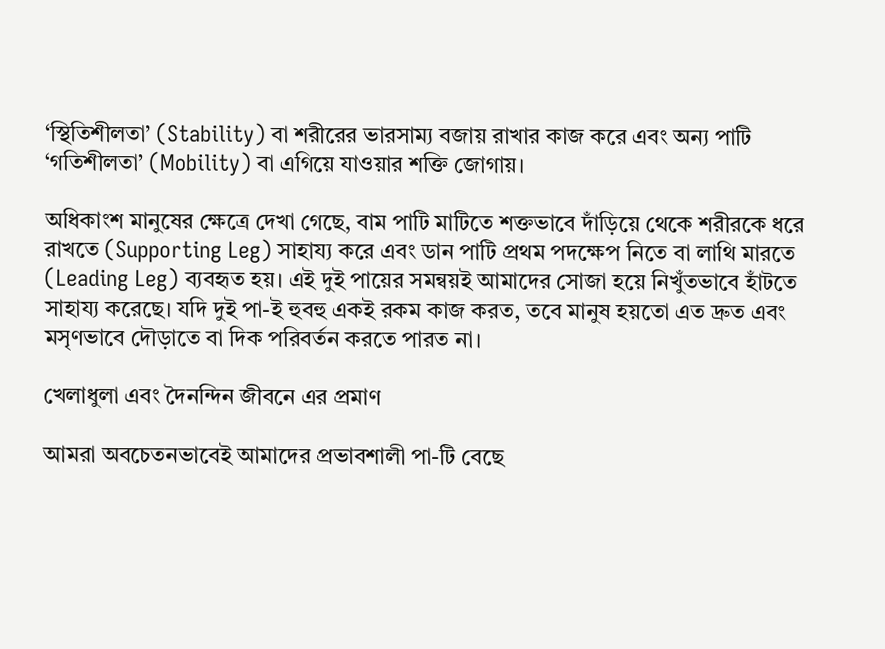‘স্থিতিশীলতা’ (Stability) বা শরীরের ভারসাম্য বজায় রাখার কাজ করে এবং অন্য পাটি ‘গতিশীলতা’ (Mobility) বা এগিয়ে যাওয়ার শক্তি জোগায়।

অধিকাংশ মানুষের ক্ষেত্রে দেখা গেছে, বাম পাটি মাটিতে শক্তভাবে দাঁড়িয়ে থেকে শরীরকে ধরে রাখতে (Supporting Leg) সাহায্য করে এবং ডান পাটি প্রথম পদক্ষেপ নিতে বা লাথি মারতে (Leading Leg) ব্যবহৃত হয়। এই দুই পায়ের সমন্বয়ই আমাদের সোজা হয়ে নিখুঁতভাবে হাঁটতে সাহায্য করেছে। যদি দুই পা-ই হুবহু একই রকম কাজ করত, তবে মানুষ হয়তো এত দ্রুত এবং মসৃণভাবে দৌড়াতে বা দিক পরিবর্তন করতে পারত না।

খেলাধুলা এবং দৈনন্দিন জীবনে এর প্রমাণ

আমরা অবচেতনভাবেই আমাদের প্রভাবশালী পা-টি বেছে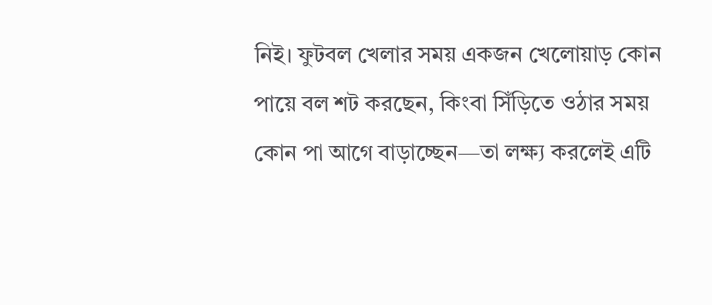নিই। ফুটবল খেলার সময় একজন খেলোয়াড় কোন পায়ে বল শট করছেন, কিংবা সিঁড়িতে ওঠার সময় কোন পা আগে বাড়াচ্ছেন—তা লক্ষ্য করলেই এটি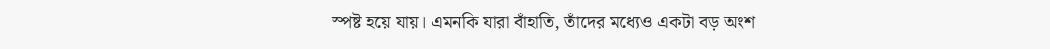স্পষ্ট হয়ে যায়। এমনকি যারা বাঁহাতি, তাঁদের মধ্যেও একটা বড় অংশ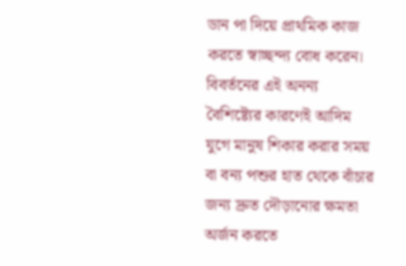ডান পা দিয়ে প্রাথমিক কাজ করতে স্বাচ্ছন্দ্য বোধ করেন। বিবর্তনের এই অনন্য বৈশিষ্ট্যের কারণেই আদিম যুগে মানুষ শিকার করার সময় বা বন্য পশুর হাত থেকে বাঁচার জন্য দ্রুত দৌড়ানোর ক্ষমতা অর্জন করতে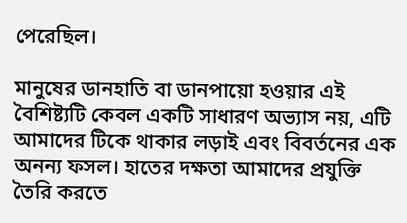পেরেছিল।

মানুষের ডানহাতি বা ডানপায়ো হওয়ার এই বৈশিষ্ট্যটি কেবল একটি সাধারণ অভ্যাস নয়, এটি আমাদের টিকে থাকার লড়াই এবং বিবর্তনের এক অনন্য ফসল। হাতের দক্ষতা আমাদের প্রযুক্তি তৈরি করতে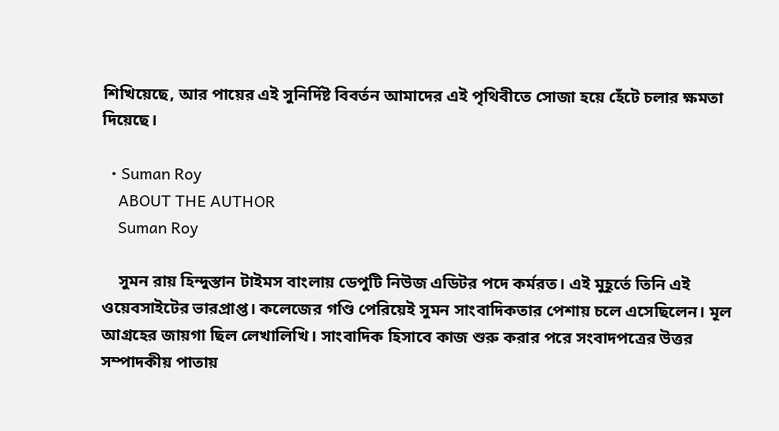শিখিয়েছে, আর পায়ের এই সুনির্দিষ্ট বিবর্তন আমাদের এই পৃথিবীতে সোজা হয়ে হেঁটে চলার ক্ষমতা দিয়েছে।

  • Suman Roy
    ABOUT THE AUTHOR
    Suman Roy

    সুমন রায় হিন্দুস্তান টাইমস বাংলায় ডেপুটি নিউজ এডিটর পদে কর্মরত। এই মুহূর্তে তিনি এই ওয়েবসাইটের ভারপ্রাপ্ত। কলেজের গণ্ডি পেরিয়েই সুমন সাংবাদিকতার পেশায় চলে এসেছিলেন। মূল আগ্রহের জায়গা ছিল লেখালিখি। সাংবাদিক হিসাবে কাজ শুরু করার পরে সংবাদপত্রের উত্তর সম্পাদকীয় পাতায়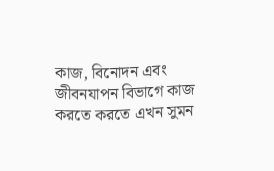কাজ, বিনোদন এবং জীবনযাপন বিভাগে কাজ করতে করতে এখন সুমন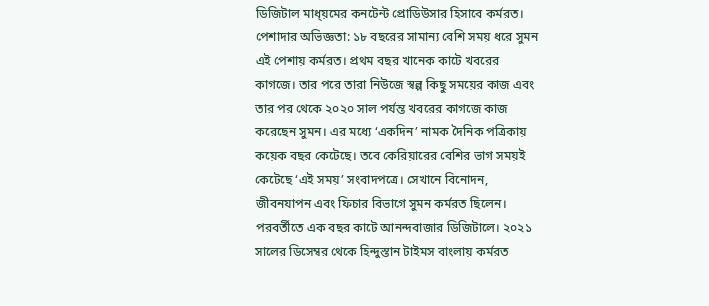ডিজিটাল মাধ্য়মের কনটেন্ট প্রোডিউসার হিসাবে কর্মরত। পেশাদার অভিজ্ঞতা: ১৮ বছরের সামান্য বেশি সময় ধরে সুমন এই পেশায় কর্মরত। প্রথম বছর খানেক কাটে খবরের কাগজে। তার পরে তারা নিউজে স্বল্প কিছু সময়ের কাজ এবং তার পর থেকে ২০২০ সাল পর্যন্ত খবরের কাগজে কাজ করেছেন সুমন। এর মধ্যে ‘একদিন’ নামক দৈনিক পত্রিকায় কয়েক বছর কেটেছে। তবে কেরিয়ারের বেশির ভাগ সময়ই কেটেছে ‘এই সময়’ সংবাদপত্রে। সেখানে বিনোদন, জীবনযাপন এবং ফিচার বিভাগে সুমন কর্মরত ছিলেন। পরবর্তীতে এক বছর কাটে আনন্দবাজার ডিজিটালে। ২০২১ সালের ডিসেম্বর থেকে হিন্দুস্তান টাইমস বাংলায় কর্মরত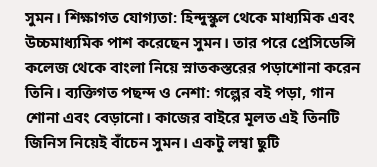সুমন। শিক্ষাগত যোগ্যতা: হিন্দুস্কুল থেকে মাধ্যমিক এবং উচ্চমাধ্যমিক পাশ করেছেন সুমন। তার পরে প্রেসিডেন্সি কলেজ থেকে বাংলা নিয়ে স্নাতকস্তরের পড়াশোনা করেন তিনি। ব্যক্তিগত পছন্দ ও নেশা: গল্পের বই পড়া, গান শোনা এবং বেড়ানো। কাজের বাইরে মূলত এই তিনটি জিনিস নিয়েই বাঁচেন সুমন। একটু লম্বা ছুটি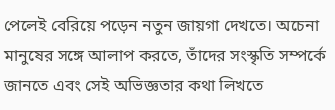পেলেই বেরিয়ে পড়েন নতুন জায়গা দেখতে। অচেনা মানুষের সঙ্গে আলাপ করতে, তাঁদের সংস্কৃতি সম্পর্কে জানতে এবং সেই অভিজ্ঞতার কথা লিখতে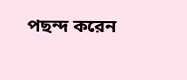পছন্দ করেন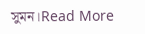সুমন।Read More